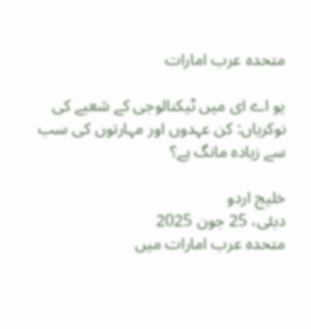متحدہ عرب امارات

یو اے ای میں ٹیکنالوجی کے شعبے کی نوکریاں: کن عہدوں اور مہارتوں کی سب سے زیادہ مانگ ہے؟

خلیج اردو
دبئی، 25 جون 2025
متحدہ عرب امارات میں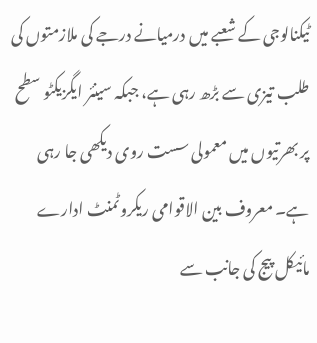ٹیکنالوجی کے شعبے میں درمیانے درجے کی ملازمتوں کی طلب تیزی سے بڑھ رہی ہے، جبکہ سینئر ایگزیکٹو سطح پر بھرتیوں میں معمولی سست روی دیکھی جا رہی ہے۔ معروف بین الاقوامی ریکروٹمنٹ ادارے مائیکل پیج کی جانب سے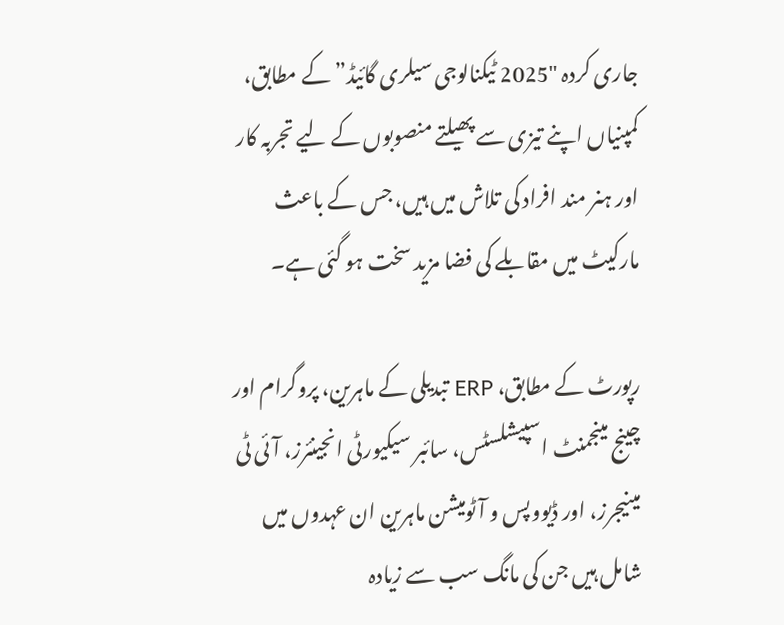جاری کردہ "2025 ٹیکنالوجی سیلری گائیڈ” کے مطابق، کمپنیاں اپنے تیزی سے پھیلتے منصوبوں کے لیے تجربہ کار اور ہنر مند افراد کی تلاش میں ہیں، جس کے باعث مارکیٹ میں مقابلے کی فضا مزید سخت ہو گئی ہے۔

رپورٹ کے مطابق، ERP تبدیلی کے ماہرین، پروگرام اور چینج مینجمنٹ اسپیشلسٹس، سائبر سیکیورٹی انجینئرز، آئی ٹی مینیجرز، اور ڈیووپس و آٹومیشن ماہرین ان عہدوں میں شامل ہیں جن کی مانگ سب سے زیادہ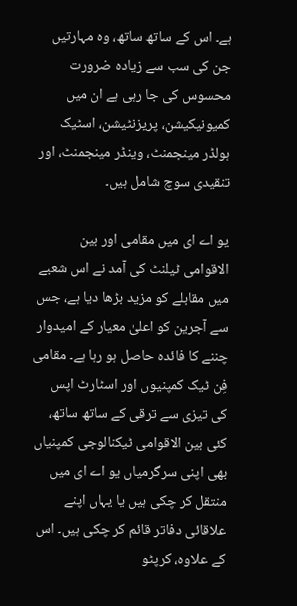ہے۔ اس کے ساتھ ساتھ، وہ مہارتیں جن کی سب سے زیادہ ضرورت محسوس کی جا رہی ہے ان میں کمیونیکیشن، پریزنٹیشن، اسٹیک ہولڈر مینجمنٹ، وینڈر مینجمنٹ، اور تنقیدی سوچ شامل ہیں۔

یو اے ای میں مقامی اور بین الاقوامی ٹیلنٹ کی آمد نے اس شعبے میں مقابلے کو مزید بڑھا دیا ہے، جس سے آجرین کو اعلیٰ معیار کے امیدوار چننے کا فائدہ حاصل ہو رہا ہے۔ مقامی فِن ٹیک کمپنیوں اور اسٹارٹ اپس کی تیزی سے ترقی کے ساتھ ساتھ، کئی بین الاقوامی ٹیکنالوجی کمپنیاں بھی اپنی سرگرمیاں یو اے ای میں منتقل کر چکی ہیں یا یہاں اپنے علاقائی دفاتر قائم کر چکی ہیں۔ اس کے علاوہ، کرپٹو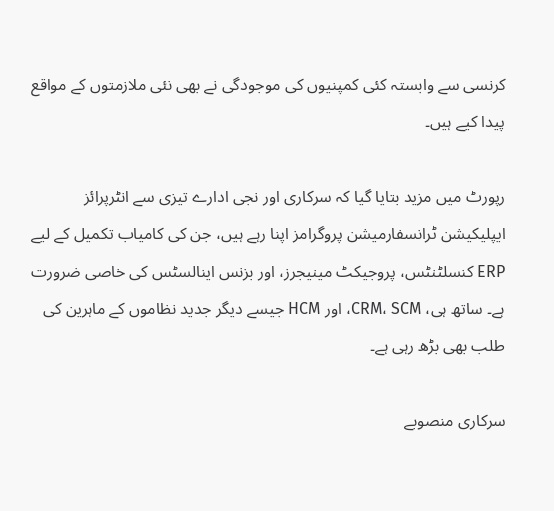کرنسی سے وابستہ کئی کمپنیوں کی موجودگی نے بھی نئی ملازمتوں کے مواقع پیدا کیے ہیں۔

رپورٹ میں مزید بتایا گیا کہ سرکاری اور نجی ادارے تیزی سے انٹرپرائز ایپلیکیشن ٹرانسفارمیشن پروگرامز اپنا رہے ہیں، جن کی کامیاب تکمیل کے لیے ERP کنسلٹنٹس، پروجیکٹ مینیجرز، اور بزنس اینالسٹس کی خاصی ضرورت ہے۔ ساتھ ہی، CRM، SCM، اور HCM جیسے دیگر جدید نظاموں کے ماہرین کی طلب بھی بڑھ رہی ہے۔

سرکاری منصوبے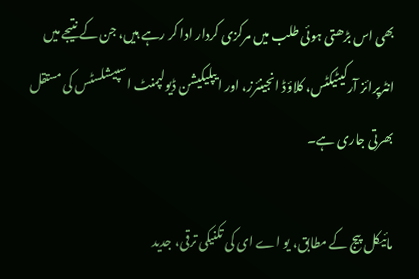بھی اس بڑھتی ہوئی طلب میں مرکزی کردار ادا کر رہے ہیں، جن کے نتیجے میں انٹرپرائز آرکیٹیکٹس، کلاؤڈ انجینئرز، اور ایپلیکیشن ڈیولپمنٹ اسپیشلسٹس کی مستقل بھرتی جاری ہے۔

مائیکل پیج کے مطابق، یو اے ای کی تکنیکی ترقی، جدید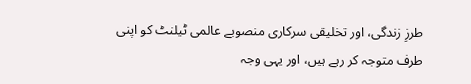طرزِ زندگی، اور تخلیقی سرکاری منصوبے عالمی ٹیلنٹ کو اپنی طرف متوجہ کر رہے ہیں، اور یہی وجہ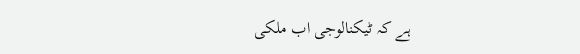ہے کہ ٹیکنالوجی اب ملکی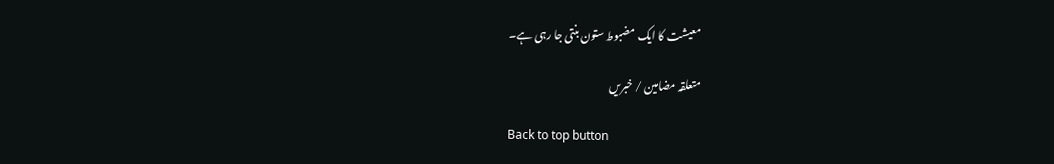معیشت کا ایک مضبوط ستون بنتی جا رہی ہے۔

متعلقہ مضامین / خبریں

Back to top button